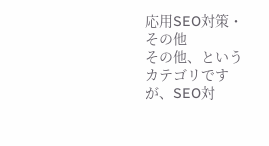応用SEO対策・その他
その他、というカテゴリですが、SEO対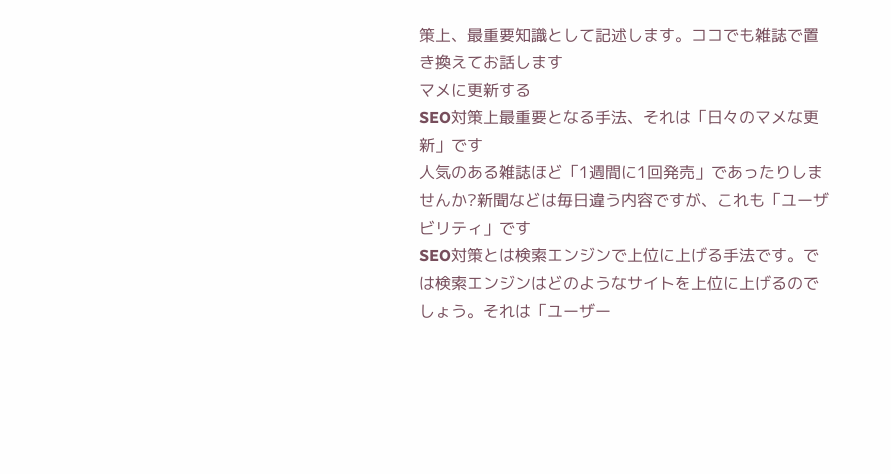策上、最重要知識として記述します。ココでも雑誌で置き換えてお話します
マメに更新する
SEO対策上最重要となる手法、それは「日々のマメな更新」です
人気のある雑誌ほど「1週間に1回発売」であったりしませんか?新聞などは毎日違う内容ですが、これも「ユーザビリティ」です
SEO対策とは検索エンジンで上位に上げる手法です。では検索エンジンはどのようなサイトを上位に上げるのでしょう。それは「ユーザー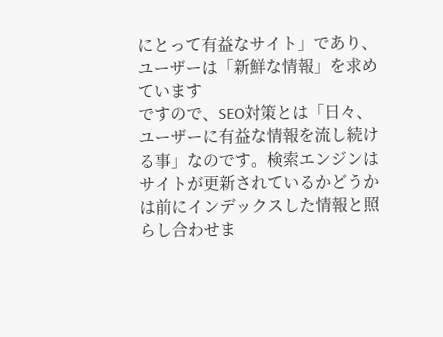にとって有益なサイト」であり、ユーザーは「新鮮な情報」を求めています
ですので、SEO対策とは「日々、ユーザーに有益な情報を流し続ける事」なのです。検索エンジンはサイトが更新されているかどうかは前にインデックスした情報と照らし合わせま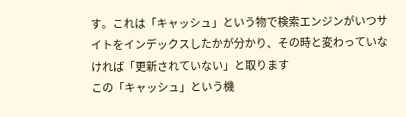す。これは「キャッシュ」という物で検索エンジンがいつサイトをインデックスしたかが分かり、その時と変わっていなければ「更新されていない」と取ります
この「キャッシュ」という機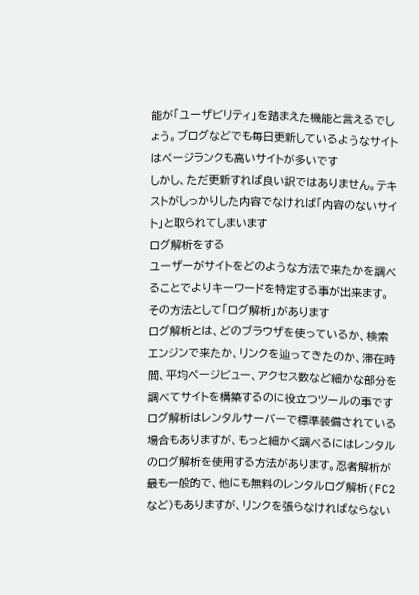能が「ユーザビリティ」を踏まえた機能と言えるでしょう。ブログなどでも毎日更新しているようなサイトはページランクも高いサイトが多いです
しかし、ただ更新すれば良い訳ではありません。テキストがしっかりした内容でなければ「内容のないサイト」と取られてしまいます
ログ解析をする
ユーザーがサイトをどのような方法で来たかを調べることでよりキーワードを特定する事が出来ます。その方法として「ログ解析」があります
ログ解析とは、どのブラウザを使っているか、検索エンジンで来たか、リンクを辿ってきたのか、滞在時間、平均ページビュー、アクセス数など細かな部分を調べてサイトを構築するのに役立つツールの事です
ログ解析はレンタルサーバーで標準装備されている場合もありますが、もっと細かく調べるにはレンタルのログ解析を使用する方法があります。忍者解析が最も一般的で、他にも無料のレンタルログ解析(FC2など)もありますが、リンクを張らなければならない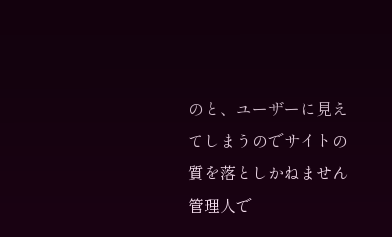のと、ユーザーに見えてしまうのでサイトの質を落としかねません
管理人で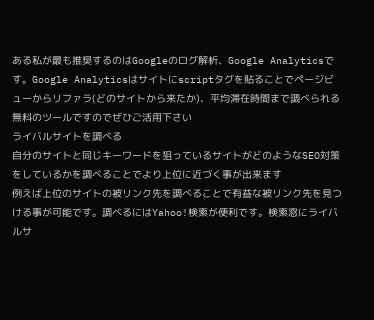ある私が最も推奨するのはGoogleのログ解析、Google Analyticsです。Google Analyticsはサイトにscriptタグを貼ることでページビューからリファラ(どのサイトから来たか)、平均滞在時間まで調べられる無料のツールですのでぜひご活用下さい
ライバルサイトを調べる
自分のサイトと同じキーワードを狙っているサイトがどのようなSEO対策をしているかを調べることでより上位に近づく事が出来ます
例えば上位のサイトの被リンク先を調べることで有益な被リンク先を見つける事が可能です。調べるにはYahoo!検索が便利です。検索窓にライバルサ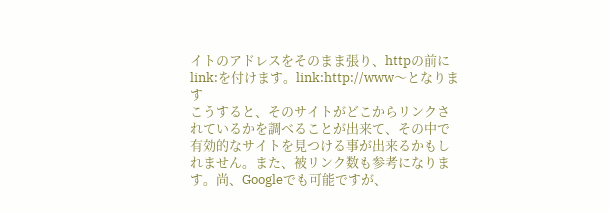イトのアドレスをそのまま張り、httpの前にlink:を付けます。link:http://www〜となります
こうすると、そのサイトがどこからリンクされているかを調べることが出来て、その中で有効的なサイトを見つける事が出来るかもしれません。また、被リンク数も参考になります。尚、Googleでも可能ですが、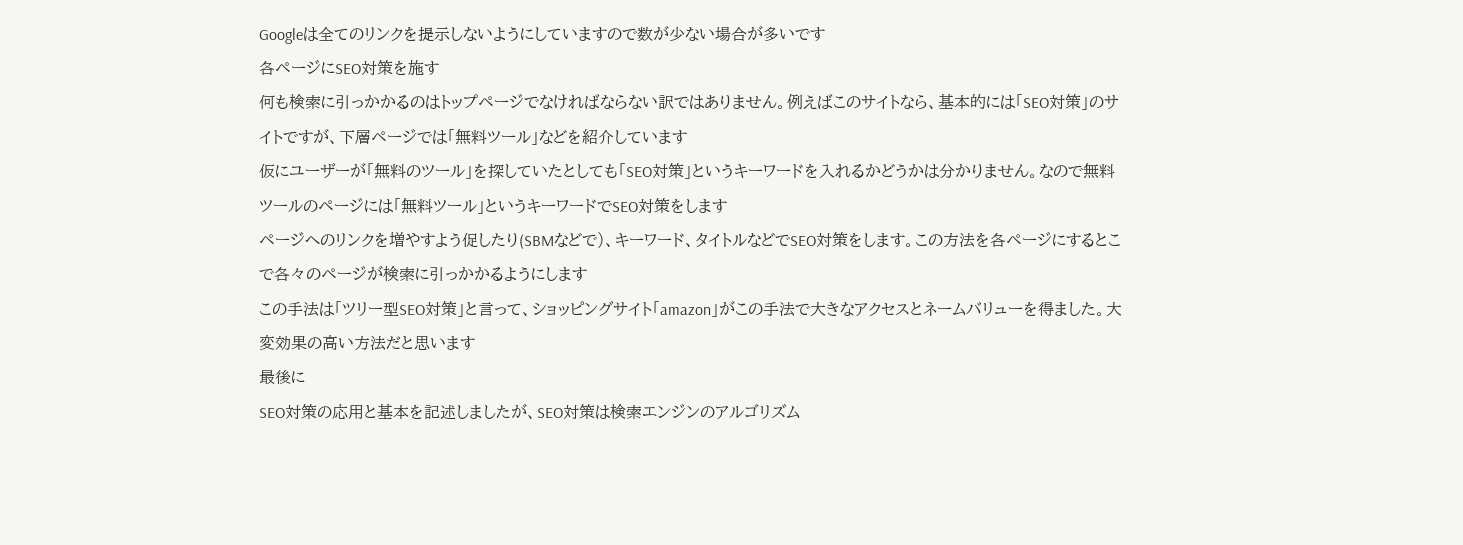Googleは全てのリンクを提示しないようにしていますので数が少ない場合が多いです
各ページにSEO対策を施す
何も検索に引っかかるのはトップページでなければならない訳ではありません。例えばこのサイトなら、基本的には「SEO対策」のサイトですが、下層ページでは「無料ツール」などを紹介しています
仮にユーザーが「無料のツール」を探していたとしても「SEO対策」というキーワードを入れるかどうかは分かりません。なので無料ツールのページには「無料ツール」というキーワードでSEO対策をします
ページへのリンクを増やすよう促したり(SBMなどで)、キーワード、タイトルなどでSEO対策をします。この方法を各ページにするとこで各々のページが検索に引っかかるようにします
この手法は「ツリー型SEO対策」と言って、ショッピングサイト「amazon」がこの手法で大きなアクセスとネームバリューを得ました。大変効果の高い方法だと思います
最後に
SEO対策の応用と基本を記述しましたが、SEO対策は検索エンジンのアルゴリズム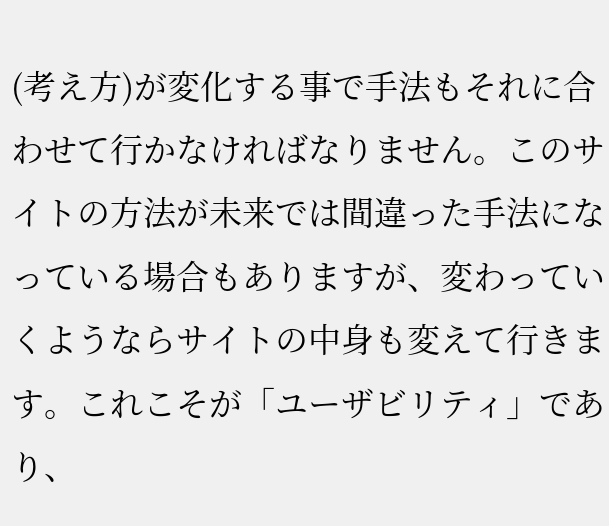(考え方)が変化する事で手法もそれに合わせて行かなければなりません。このサイトの方法が未来では間違った手法になっている場合もありますが、変わっていくようならサイトの中身も変えて行きます。これこそが「ユーザビリティ」であり、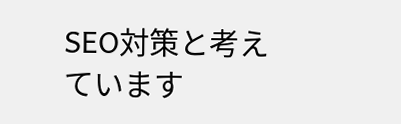SEO対策と考えています